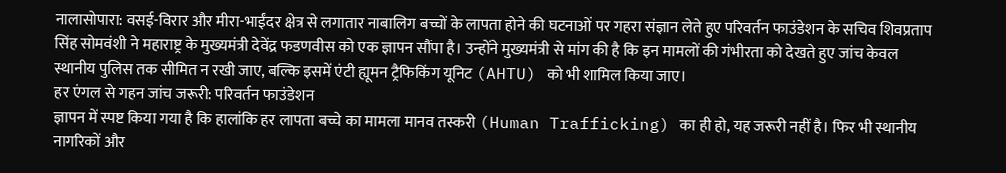नालासोपारा: वसई-विरार और मीरा-भाईंदर क्षेत्र से लगातार नाबालिग बच्चों के लापता होने की घटनाओं पर गहरा संज्ञान लेते हुए परिवर्तन फाउंडेशन के सचिव शिवप्रताप सिंह सोमवंशी ने महाराष्ट्र के मुख्यमंत्री देवेंद्र फडणवीस को एक ज्ञापन सौंपा है। उन्होंने मुख्यमंत्री से मांग की है कि इन मामलों की गंभीरता को देखते हुए जांच केवल स्थानीय पुलिस तक सीमित न रखी जाए, बल्कि इसमें एंटी ह्यूमन ट्रैफिकिंग यूनिट (AHTU) को भी शामिल किया जाए।
हर एंगल से गहन जांच जरूरी: परिवर्तन फाउंडेशन
ज्ञापन में स्पष्ट किया गया है कि हालांकि हर लापता बच्चे का मामला मानव तस्करी (Human Trafficking) का ही हो, यह जरूरी नहीं है। फिर भी स्थानीय नागरिकों और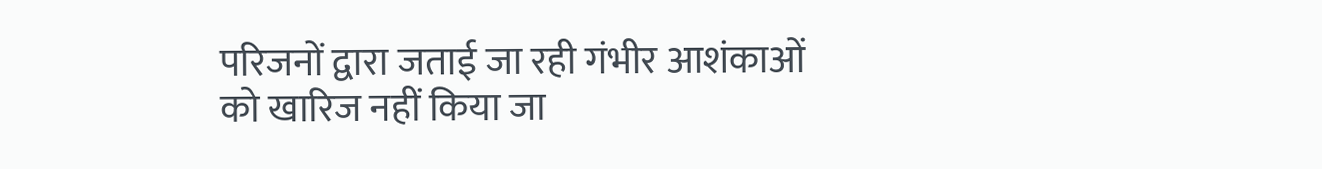परिजनों द्वारा जताई जा रही गंभीर आशंकाओं को खारिज नहीं किया जा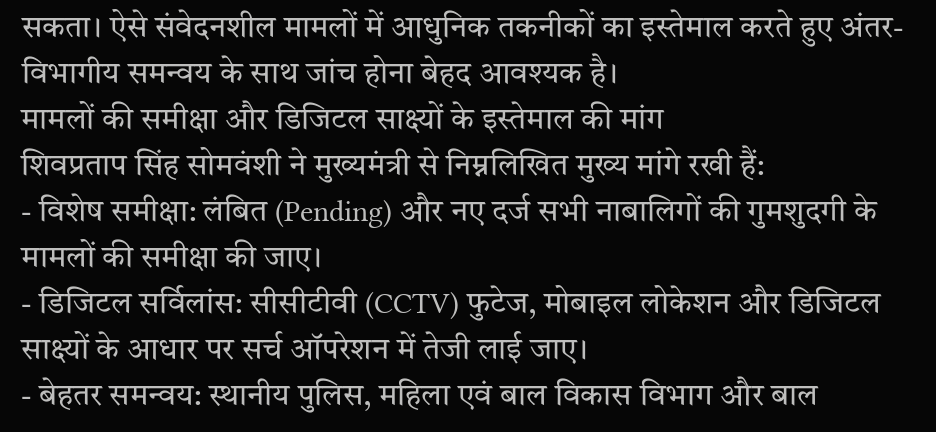सकता। ऐसे संवेदनशील मामलों में आधुनिक तकनीकों का इस्तेमाल करते हुए अंतर-विभागीय समन्वय के साथ जांच होना बेहद आवश्यक है।
मामलों की समीक्षा और डिजिटल साक्ष्यों के इस्तेमाल की मांग
शिवप्रताप सिंह सोमवंशी ने मुख्यमंत्री से निम्नलिखित मुख्य मांगे रखी हैं:
- विशेष समीक्षा: लंबित (Pending) और नए दर्ज सभी नाबालिगों की गुमशुदगी के मामलों की समीक्षा की जाए।
- डिजिटल सर्विलांस: सीसीटीवी (CCTV) फुटेज, मोबाइल लोकेशन और डिजिटल साक्ष्यों के आधार पर सर्च ऑपरेशन में तेजी लाई जाए।
- बेहतर समन्वय: स्थानीय पुलिस, महिला एवं बाल विकास विभाग और बाल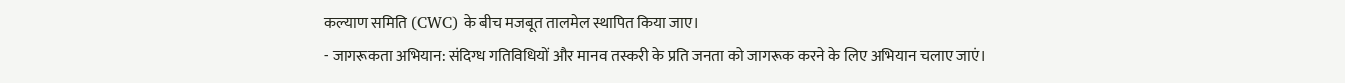कल्याण समिति (CWC) के बीच मजबूत तालमेल स्थापित किया जाए।
- जागरूकता अभियान: संदिग्ध गतिविधियों और मानव तस्करी के प्रति जनता को जागरूक करने के लिए अभियान चलाए जाएं।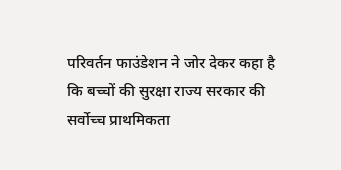परिवर्तन फाउंडेशन ने जोर देकर कहा है कि बच्चों की सुरक्षा राज्य सरकार की सर्वोच्च प्राथमिकता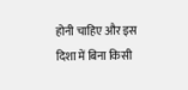होनी चाहिए और इस दिशा में बिना किसी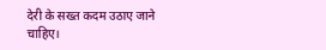देरी के सख्त कदम उठाए जाने चाहिए।